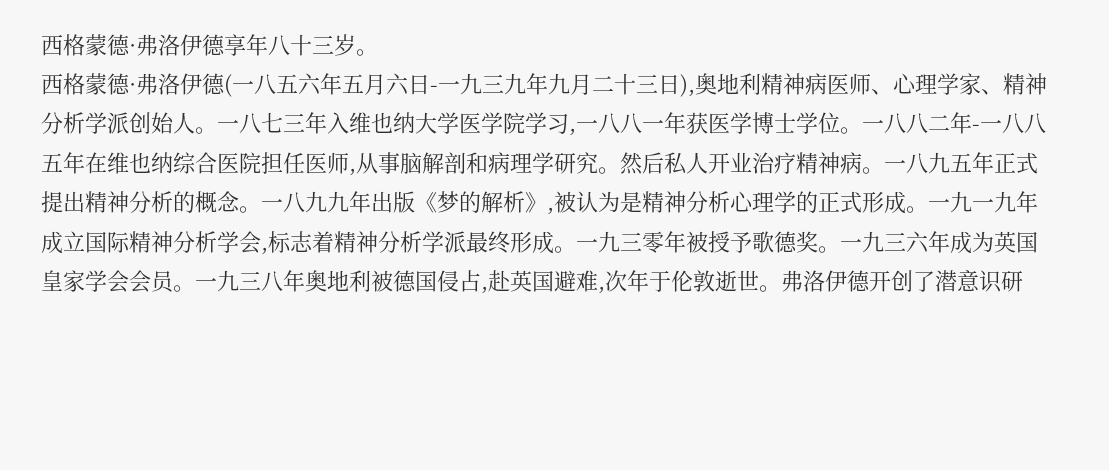西格蒙德·弗洛伊德享年八十三岁。
西格蒙德·弗洛伊德(一八五六年五月六日-一九三九年九月二十三日),奥地利精神病医师、心理学家、精神分析学派创始人。一八七三年入维也纳大学医学院学习,一八八一年获医学博士学位。一八八二年-一八八五年在维也纳综合医院担任医师,从事脑解剖和病理学研究。然后私人开业治疗精神病。一八九五年正式提出精神分析的概念。一八九九年出版《梦的解析》,被认为是精神分析心理学的正式形成。一九一九年成立国际精神分析学会,标志着精神分析学派最终形成。一九三零年被授予歌德奖。一九三六年成为英国皇家学会会员。一九三八年奥地利被德国侵占,赴英国避难,次年于伦敦逝世。弗洛伊德开创了潜意识研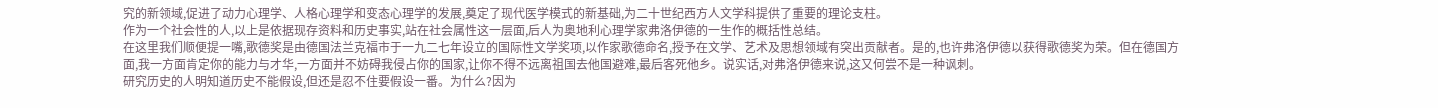究的新领域,促进了动力心理学、人格心理学和变态心理学的发展,奠定了现代医学模式的新基础,为二十世纪西方人文学科提供了重要的理论支柱。
作为一个社会性的人,以上是依据现存资料和历史事实,站在社会属性这一层面,后人为奥地利心理学家弗洛伊德的一生作的概括性总结。
在这里我们顺便提一嘴,歌德奖是由德国法兰克福市于一九二七年设立的国际性文学奖项,以作家歌德命名,授予在文学、艺术及思想领域有突出贡献者。是的,也许弗洛伊德以获得歌德奖为荣。但在德国方面,我一方面肯定你的能力与才华,一方面并不妨碍我侵占你的国家,让你不得不远离祖国去他国避难,最后客死他乡。说实话,对弗洛伊德来说,这又何尝不是一种讽刺。
研究历史的人明知道历史不能假设,但还是忍不住要假设一番。为什么?因为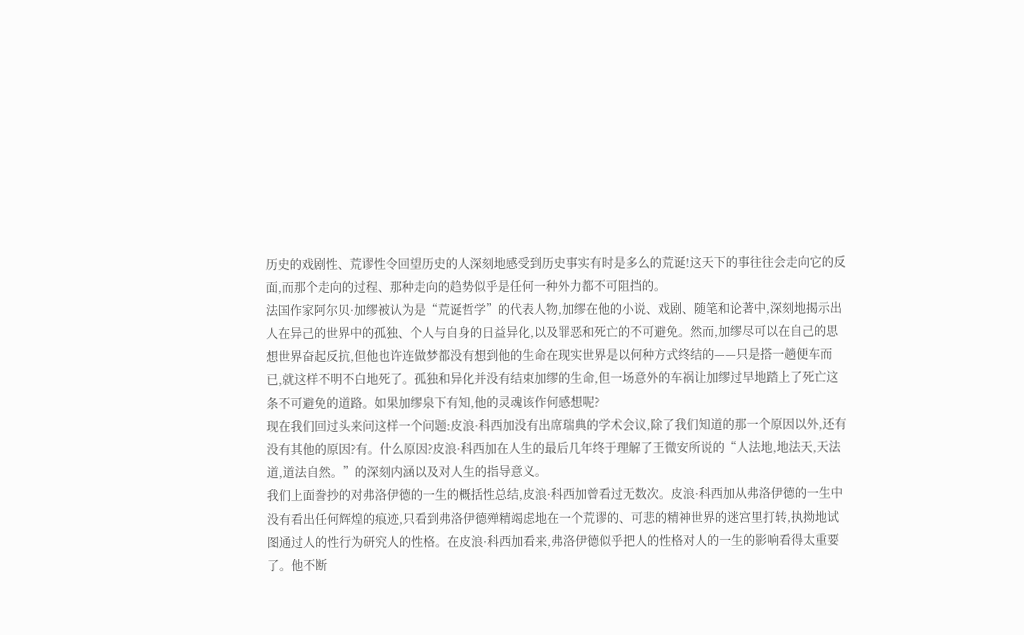历史的戏剧性、荒谬性令回望历史的人深刻地感受到历史事实有时是多么的荒诞!这天下的事往往会走向它的反面,而那个走向的过程、那种走向的趋势似乎是任何一种外力都不可阻挡的。
法国作家阿尔贝·加缪被认为是“荒诞哲学”的代表人物,加缪在他的小说、戏剧、随笔和论著中,深刻地揭示出人在异己的世界中的孤独、个人与自身的日益异化,以及罪恶和死亡的不可避免。然而,加缪尽可以在自己的思想世界奋起反抗,但他也许连做梦都没有想到他的生命在现实世界是以何种方式终结的——只是搭一趟便车而已,就这样不明不白地死了。孤独和异化并没有结束加缪的生命,但一场意外的车祸让加缪过早地踏上了死亡这条不可避免的道路。如果加缪泉下有知,他的灵魂该作何感想呢?
现在我们回过头来问这样一个问题:皮浪·科西加没有出席瑞典的学术会议,除了我们知道的那一个原因以外,还有没有其他的原因?有。什么原因?皮浪·科西加在人生的最后几年终于理解了王微安所说的“人法地,地法天,天法道,道法自然。”的深刻内涵以及对人生的指导意义。
我们上面誊抄的对弗洛伊德的一生的概括性总结,皮浪·科西加曾看过无数次。皮浪·科西加从弗洛伊德的一生中没有看出任何辉煌的痕迹,只看到弗洛伊德殚精竭虑地在一个荒谬的、可悲的精神世界的迷宫里打转,执拗地试图通过人的性行为研究人的性格。在皮浪·科西加看来,弗洛伊德似乎把人的性格对人的一生的影响看得太重要了。他不断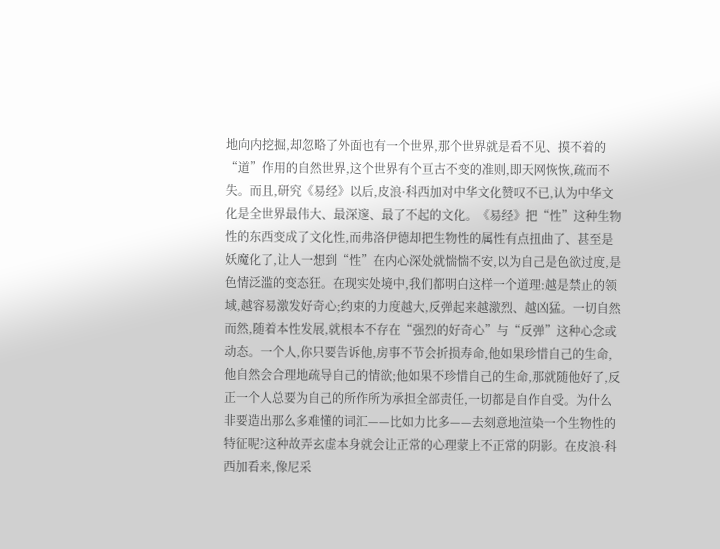地向内挖掘,却忽略了外面也有一个世界,那个世界就是看不见、摸不着的“道”作用的自然世界,这个世界有个亘古不变的准则,即天网恢恢,疏而不失。而且,研究《易经》以后,皮浪·科西加对中华文化赞叹不已,认为中华文化是全世界最伟大、最深邃、最了不起的文化。《易经》把“性”这种生物性的东西变成了文化性,而弗洛伊德却把生物性的属性有点扭曲了、甚至是妖魔化了,让人一想到“性”在内心深处就惴惴不安,以为自己是色欲过度,是色情泛滥的变态狂。在现实处境中,我们都明白这样一个道理:越是禁止的领域,越容易激发好奇心;约束的力度越大,反弹起来越激烈、越凶猛。一切自然而然,随着本性发展,就根本不存在“强烈的好奇心”与“反弹”这种心念或动态。一个人,你只要告诉他,房事不节会折损寿命,他如果珍惜自己的生命,他自然会合理地疏导自己的情欲;他如果不珍惜自己的生命,那就随他好了,反正一个人总要为自己的所作所为承担全部责任,一切都是自作自受。为什么非要造出那么多难懂的词汇——比如力比多——去刻意地渲染一个生物性的特征呢?这种故弄玄虚本身就会让正常的心理蒙上不正常的阴影。在皮浪·科西加看来,像尼采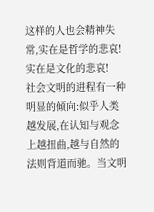这样的人也会精神失常,实在是哲学的悲哀!实在是文化的悲哀!
社会文明的进程有一种明显的倾向:似乎人类越发展,在认知与观念上越扭曲,越与自然的法则背道而驰。当文明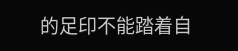的足印不能踏着自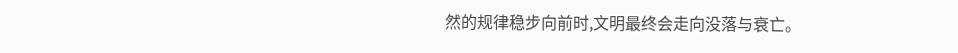然的规律稳步向前时,文明最终会走向没落与衰亡。